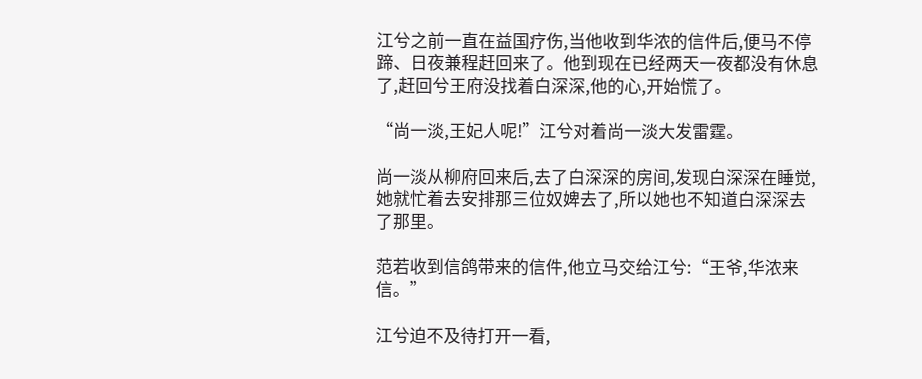江兮之前一直在益国疗伤,当他收到华浓的信件后,便马不停蹄、日夜兼程赶回来了。他到现在已经两天一夜都没有休息了,赶回兮王府没找着白深深,他的心,开始慌了。

“尚一淡,王妃人呢!”江兮对着尚一淡大发雷霆。

尚一淡从柳府回来后,去了白深深的房间,发现白深深在睡觉,她就忙着去安排那三位奴婢去了,所以她也不知道白深深去了那里。

范若收到信鸽带来的信件,他立马交给江兮:“王爷,华浓来信。”

江兮迫不及待打开一看,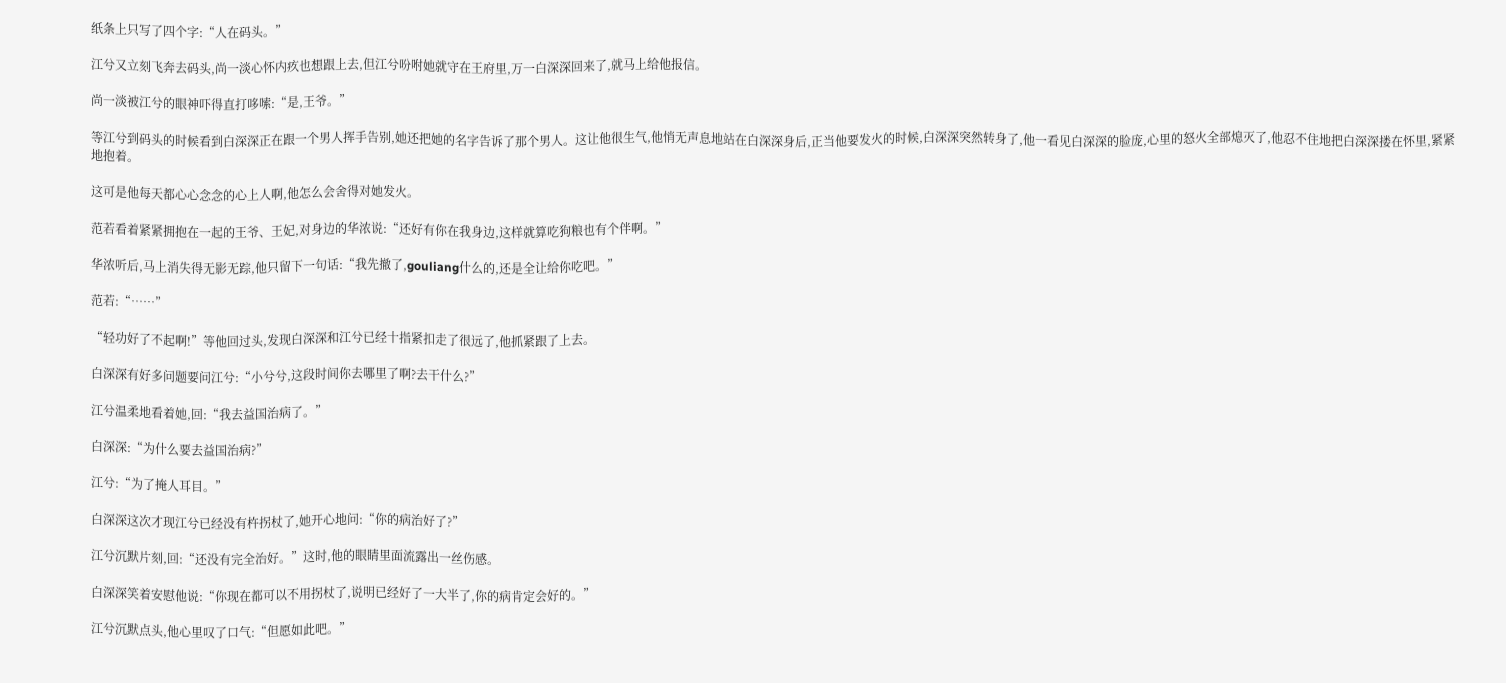纸条上只写了四个字:“人在码头。”

江兮又立刻飞奔去码头,尚一淡心怀内疚也想跟上去,但江兮吩咐她就守在王府里,万一白深深回来了,就马上给他报信。

尚一淡被江兮的眼神吓得直打哆嗦:“是,王爷。”

等江兮到码头的时候看到白深深正在跟一个男人挥手告别,她还把她的名字告诉了那个男人。这让他很生气,他悄无声息地站在白深深身后,正当他要发火的时候,白深深突然转身了,他一看见白深深的脸庞,心里的怒火全部熄灭了,他忍不住地把白深深搂在怀里,紧紧地抱着。

这可是他每天都心心念念的心上人啊,他怎么会舍得对她发火。

范若看着紧紧拥抱在一起的王爷、王妃,对身边的华浓说:“还好有你在我身边,这样就算吃狗粮也有个伴啊。”

华浓听后,马上消失得无影无踪,他只留下一句话:“我先撤了,gouliang什么的,还是全让给你吃吧。”

范若:“……”

“轻功好了不起啊!”等他回过头,发现白深深和江兮已经十指紧扣走了很远了,他抓紧跟了上去。

白深深有好多问题要问江兮:“小兮兮,这段时间你去哪里了啊?去干什么?”

江兮温柔地看着她,回:“我去益国治病了。”

白深深:“为什么要去益国治病?”

江兮:“为了掩人耳目。”

白深深这次才现江兮已经没有杵拐杖了,她开心地问:“你的病治好了?”

江兮沉默片刻,回:“还没有完全治好。”这时,他的眼睛里面流露出一丝伤感。

白深深笑着安慰他说:“你现在都可以不用拐杖了,说明已经好了一大半了,你的病肯定会好的。”

江兮沉默点头,他心里叹了口气:“但愿如此吧。”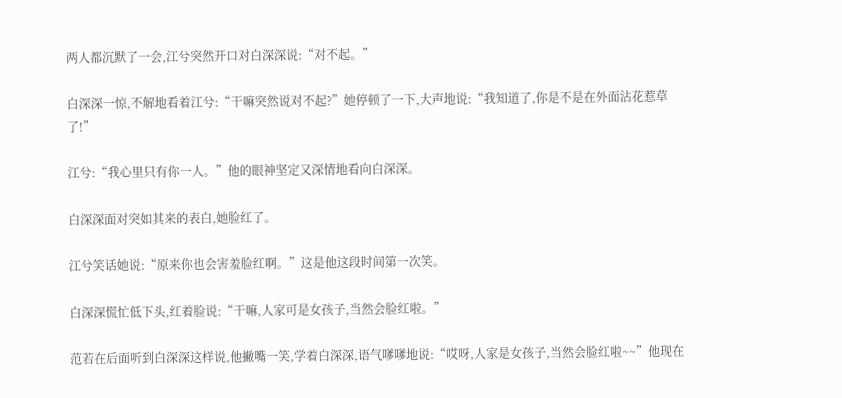两人都沉默了一会,江兮突然开口对白深深说:“对不起。”

白深深一惊,不解地看着江兮:“干嘛突然说对不起?”她停顿了一下,大声地说:“我知道了,你是不是在外面沾花惹草了!”

江兮:“我心里只有你一人。”他的眼神坚定又深情地看向白深深。

白深深面对突如其来的表白,她脸红了。

江兮笑话她说:“原来你也会害羞脸红啊。”这是他这段时间第一次笑。

白深深慌忙低下头,红着脸说:“干嘛,人家可是女孩子,当然会脸红啦。”

范若在后面听到白深深这样说,他撇嘴一笑,学着白深深,语气嗲嗲地说:“哎呀,人家是女孩子,当然会脸红啦~~”他现在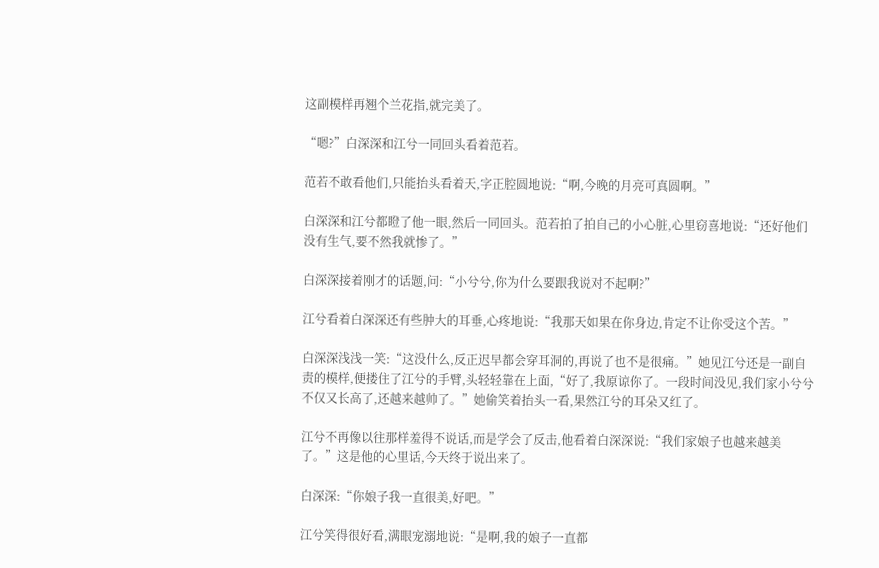这副模样再翘个兰花指,就完美了。

“嗯?”白深深和江兮一同回头看着范若。

范若不敢看他们,只能抬头看着天,字正腔圆地说:“啊,今晚的月亮可真圆啊。”

白深深和江兮都瞪了他一眼,然后一同回头。范若拍了拍自己的小心脏,心里窃喜地说:“还好他们没有生气,要不然我就惨了。”

白深深接着刚才的话题,问:“小兮兮,你为什么要跟我说对不起啊?”

江兮看着白深深还有些肿大的耳垂,心疼地说:“我那天如果在你身边,肯定不让你受这个苦。”

白深深浅浅一笑:“这没什么,反正迟早都会穿耳洞的,再说了也不是很痛。”她见江兮还是一副自责的模样,便搂住了江兮的手臂,头轻轻靠在上面,“好了,我原谅你了。一段时间没见,我们家小兮兮不仅又长高了,还越来越帅了。”她偷笑着抬头一看,果然江兮的耳朵又红了。

江兮不再像以往那样羞得不说话,而是学会了反击,他看着白深深说:“我们家娘子也越来越美了。”这是他的心里话,今天终于说出来了。

白深深:“你娘子我一直很美,好吧。”

江兮笑得很好看,满眼宠溺地说:“是啊,我的娘子一直都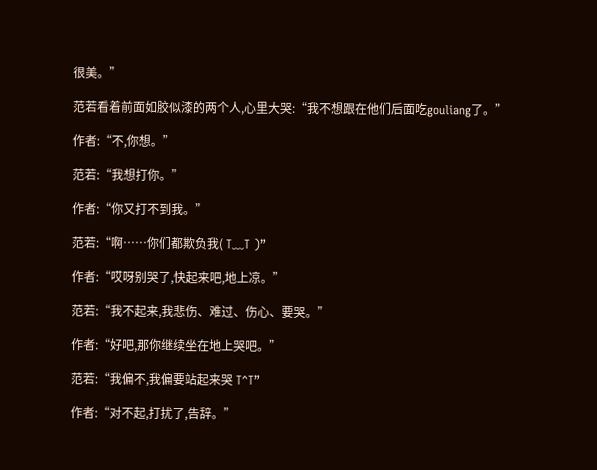很美。”

范若看着前面如胶似漆的两个人,心里大哭:“我不想跟在他们后面吃gouliang了。”

作者:“不,你想。”

范若:“我想打你。”

作者:“你又打不到我。”

范若:“啊……你们都欺负我( T﹏T )”

作者:“哎呀别哭了,快起来吧,地上凉。”

范若:“我不起来,我悲伤、难过、伤心、要哭。”

作者:“好吧,那你继续坐在地上哭吧。”

范若:“我偏不,我偏要站起来哭 T^T”

作者:“对不起,打扰了,告辞。”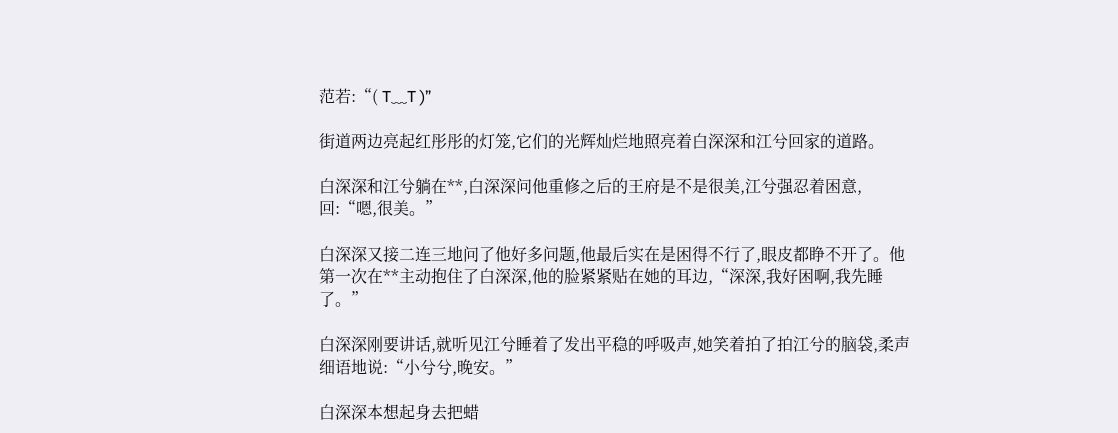范若:“( T﹏T )”

街道两边亮起红彤彤的灯笼,它们的光辉灿烂地照亮着白深深和江兮回家的道路。

白深深和江兮躺在**,白深深问他重修之后的王府是不是很美,江兮强忍着困意,回:“嗯,很美。”

白深深又接二连三地问了他好多问题,他最后实在是困得不行了,眼皮都睁不开了。他第一次在**主动抱住了白深深,他的脸紧紧贴在她的耳边,“深深,我好困啊,我先睡了。”

白深深刚要讲话,就听见江兮睡着了发出平稳的呼吸声,她笑着拍了拍江兮的脑袋,柔声细语地说:“小兮兮,晚安。”

白深深本想起身去把蜡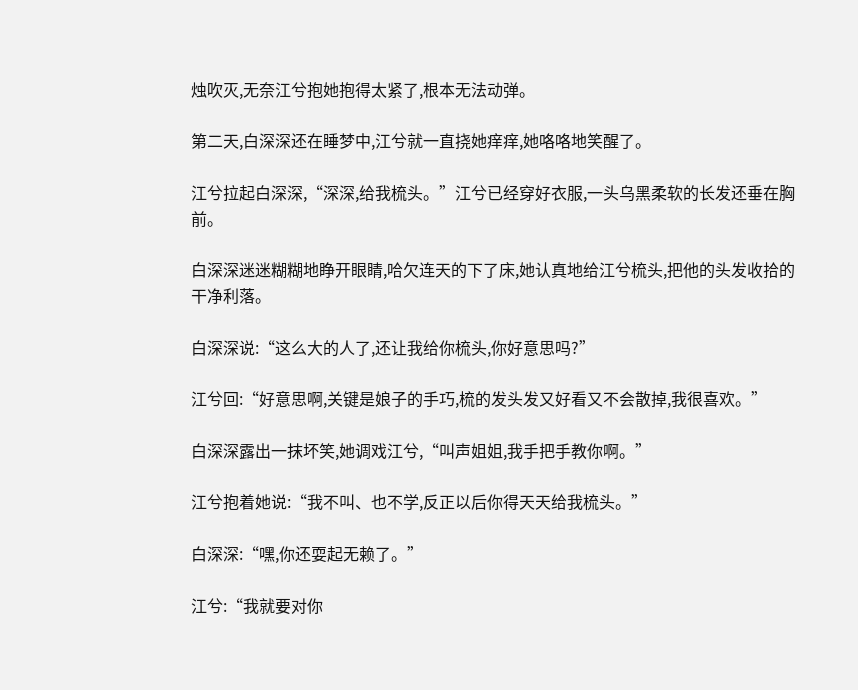烛吹灭,无奈江兮抱她抱得太紧了,根本无法动弹。

第二天,白深深还在睡梦中,江兮就一直挠她痒痒,她咯咯地笑醒了。

江兮拉起白深深,“深深,给我梳头。”江兮已经穿好衣服,一头乌黑柔软的长发还垂在胸前。

白深深迷迷糊糊地睁开眼睛,哈欠连天的下了床,她认真地给江兮梳头,把他的头发收拾的干净利落。

白深深说:“这么大的人了,还让我给你梳头,你好意思吗?”

江兮回:“好意思啊,关键是娘子的手巧,梳的发头发又好看又不会散掉,我很喜欢。”

白深深露出一抹坏笑,她调戏江兮,“叫声姐姐,我手把手教你啊。”

江兮抱着她说:“我不叫、也不学,反正以后你得天天给我梳头。”

白深深:“嘿,你还耍起无赖了。”

江兮:“我就要对你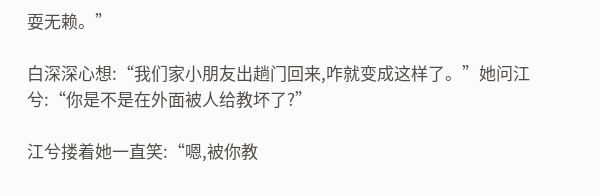耍无赖。”

白深深心想:“我们家小朋友出趟门回来,咋就变成这样了。”她问江兮:“你是不是在外面被人给教坏了?”

江兮搂着她一直笑:“嗯,被你教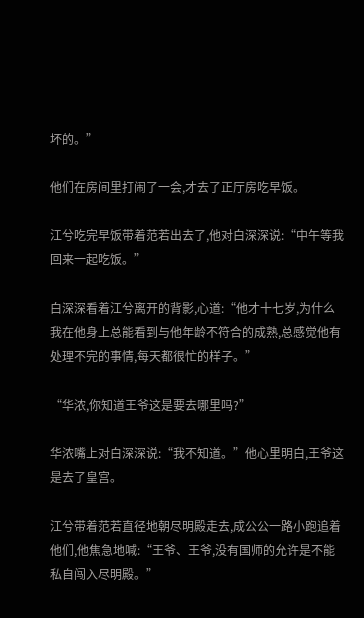坏的。”

他们在房间里打闹了一会,才去了正厅房吃早饭。

江兮吃完早饭带着范若出去了,他对白深深说:“中午等我回来一起吃饭。”

白深深看着江兮离开的背影,心道:“他才十七岁,为什么我在他身上总能看到与他年龄不符合的成熟,总感觉他有处理不完的事情,每天都很忙的样子。”

“华浓,你知道王爷这是要去哪里吗?”

华浓嘴上对白深深说:“我不知道。”他心里明白,王爷这是去了皇宫。

江兮带着范若直径地朝尽明殿走去,成公公一路小跑追着他们,他焦急地喊:“王爷、王爷,没有国师的允许是不能私自闯入尽明殿。”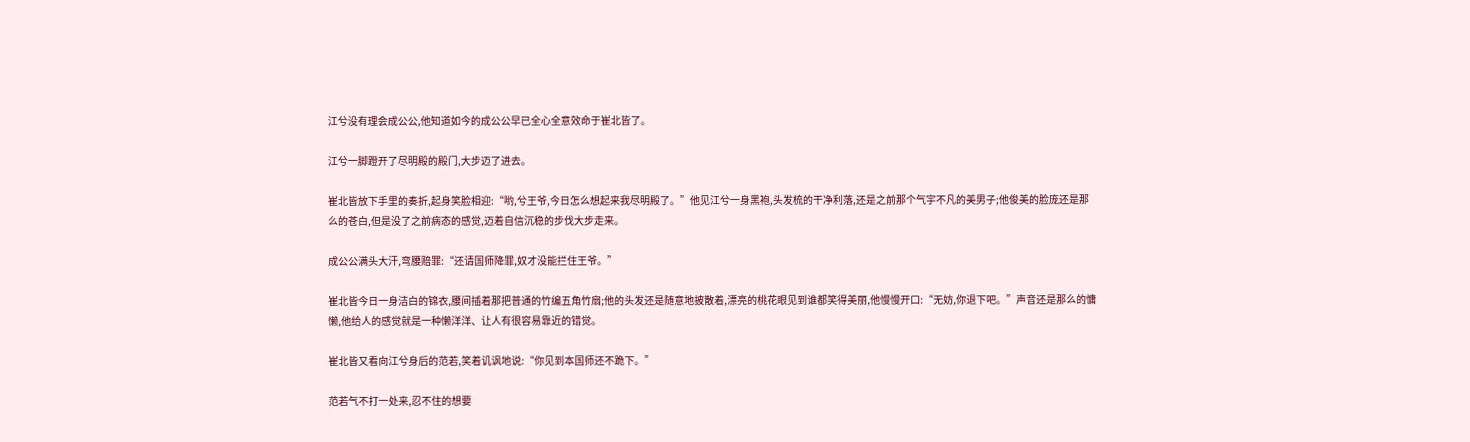江兮没有理会成公公,他知道如今的成公公早已全心全意效命于崔北皆了。

江兮一脚蹬开了尽明殿的殿门,大步迈了进去。

崔北皆放下手里的奏折,起身笑脸相迎:“哟,兮王爷,今日怎么想起来我尽明殿了。”他见江兮一身黑袍,头发梳的干净利落,还是之前那个气宇不凡的美男子;他俊美的脸庞还是那么的苍白,但是没了之前病态的感觉,迈着自信沉稳的步伐大步走来。

成公公满头大汗,弯腰赔罪:“还请国师降罪,奴才没能拦住王爷。”

崔北皆今日一身洁白的锦衣,腰间插着那把普通的竹编五角竹扇;他的头发还是随意地披散着,漂亮的桃花眼见到谁都笑得美丽,他慢慢开口:“无妨,你退下吧。”声音还是那么的慵懒,他给人的感觉就是一种懒洋洋、让人有很容易靠近的错觉。

崔北皆又看向江兮身后的范若,笑着讥讽地说:“你见到本国师还不跪下。”

范若气不打一处来,忍不住的想要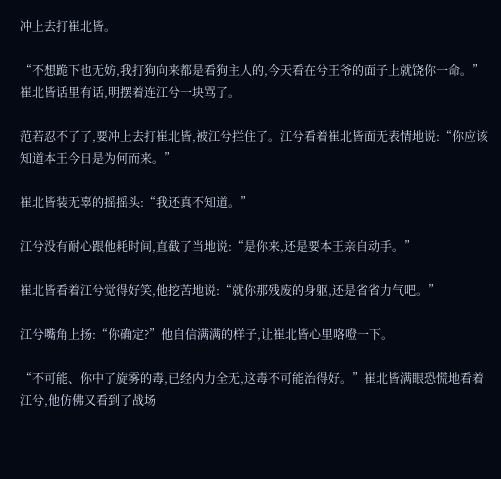冲上去打崔北皆。

“不想跪下也无妨,我打狗向来都是看狗主人的,今天看在兮王爷的面子上就饶你一命。”崔北皆话里有话,明摆着连江兮一块骂了。

范若忍不了了,要冲上去打崔北皆,被江兮拦住了。江兮看着崔北皆面无表情地说:“你应该知道本王今日是为何而来。”

崔北皆装无辜的摇摇头:“我还真不知道。”

江兮没有耐心跟他耗时间,直截了当地说:“是你来,还是要本王亲自动手。”

崔北皆看着江兮觉得好笑,他挖苦地说:“就你那残废的身躯,还是省省力气吧。”

江兮嘴角上扬:“你确定?”他自信满满的样子,让崔北皆心里咯噔一下。

“不可能、你中了旋雾的毒,已经内力全无,这毒不可能治得好。”崔北皆满眼恐慌地看着江兮,他仿佛又看到了战场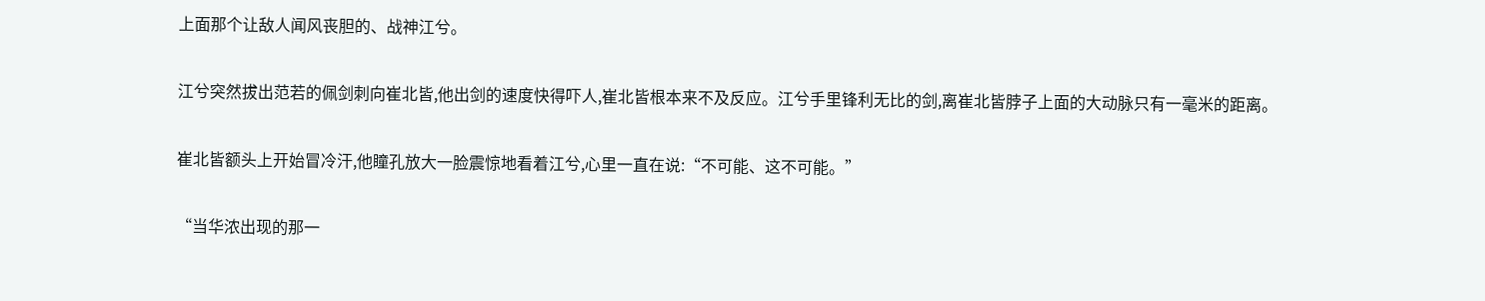上面那个让敌人闻风丧胆的、战神江兮。

江兮突然拔出范若的佩剑刺向崔北皆,他出剑的速度快得吓人,崔北皆根本来不及反应。江兮手里锋利无比的剑,离崔北皆脖子上面的大动脉只有一毫米的距离。

崔北皆额头上开始冒冷汗,他瞳孔放大一脸震惊地看着江兮,心里一直在说:“不可能、这不可能。”

“当华浓出现的那一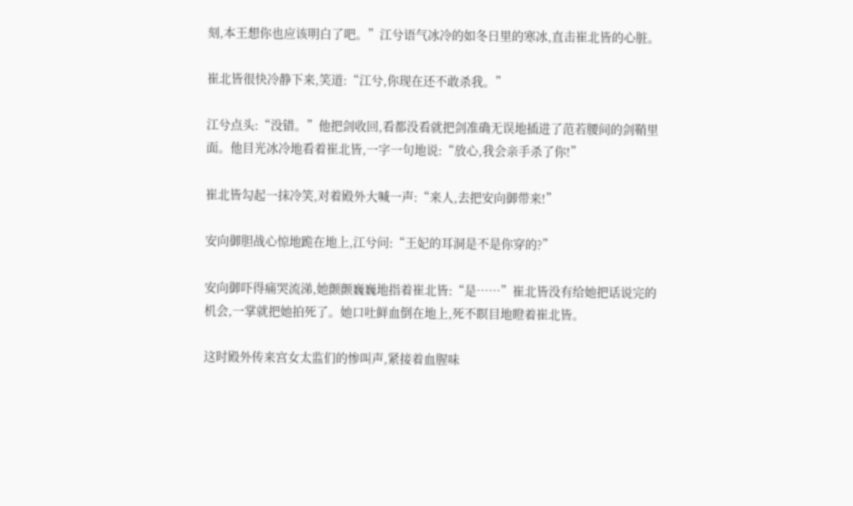刻,本王想你也应该明白了吧。”江兮语气冰冷的如冬日里的寒冰,直击崔北皆的心脏。

崔北皆很快冷静下来,笑道:“江兮,你现在还不敢杀我。”

江兮点头:“没错。”他把剑收回,看都没看就把剑准确无误地插进了范若腰间的剑鞘里面。他目光冰冷地看着崔北皆,一字一句地说:“放心,我会亲手杀了你!”

崔北皆勾起一抹冷笑,对着殿外大喊一声:“来人,去把安向御带来!”

安向御胆战心惊地跪在地上,江兮问:“王妃的耳洞是不是你穿的?”

安向御吓得痛哭流涕,她颤颤巍巍地指着崔北皆:“是……”崔北皆没有给她把话说完的机会,一掌就把她拍死了。她口吐鲜血倒在地上,死不瞑目地瞪着崔北皆。

这时殿外传来宫女太监们的惨叫声,紧接着血腥味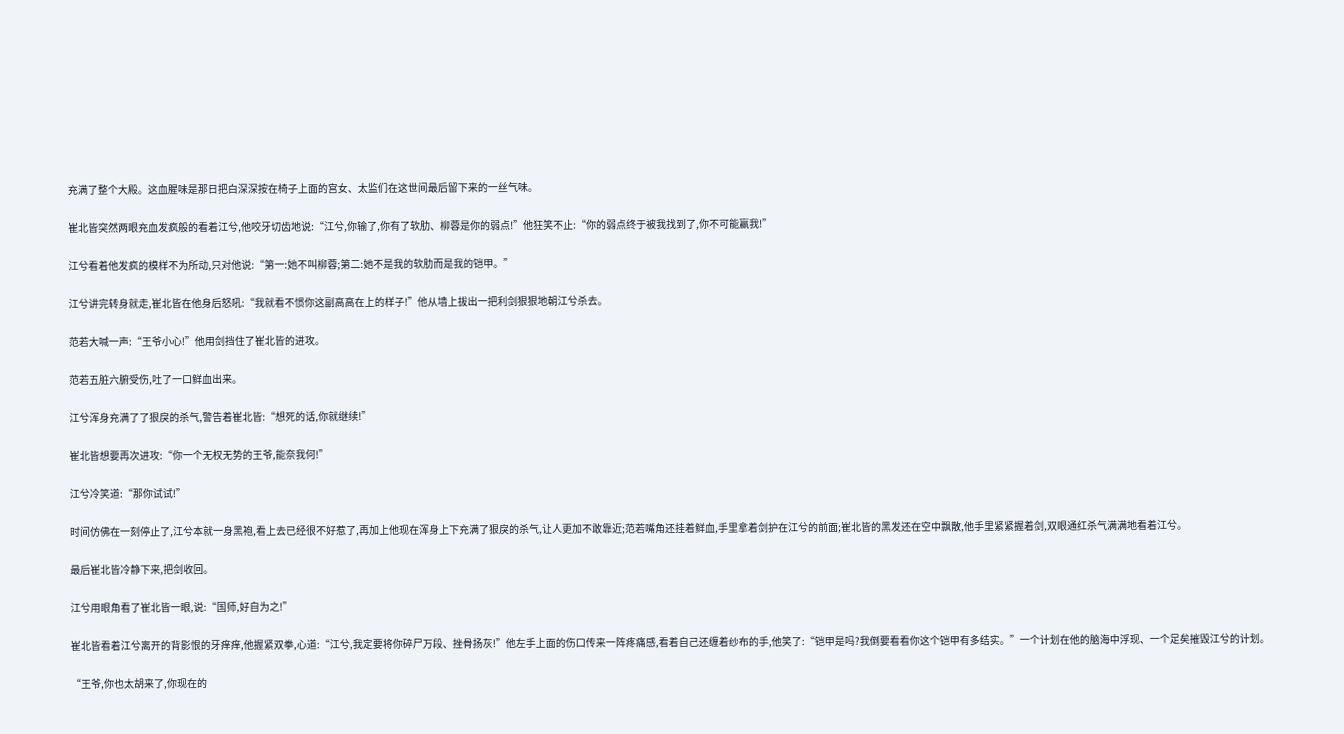充满了整个大殿。这血腥味是那日把白深深按在椅子上面的宫女、太监们在这世间最后留下来的一丝气味。

崔北皆突然两眼充血发疯般的看着江兮,他咬牙切齿地说:“江兮,你输了,你有了软肋、柳蓉是你的弱点!”他狂笑不止:“你的弱点终于被我找到了,你不可能赢我!”

江兮看着他发疯的模样不为所动,只对他说:“第一:她不叫柳蓉;第二:她不是我的软肋而是我的铠甲。”

江兮讲完转身就走,崔北皆在他身后怒吼:“我就看不惯你这副高高在上的样子!”他从墙上拔出一把利剑狠狠地朝江兮杀去。

范若大喊一声:“王爷小心!”他用剑挡住了崔北皆的进攻。

范若五脏六腑受伤,吐了一口鲜血出来。

江兮浑身充满了了狠戾的杀气,警告着崔北皆:“想死的话,你就继续!”

崔北皆想要再次进攻:“你一个无权无势的王爷,能奈我何!”

江兮冷笑道:“那你试试!”

时间仿佛在一刻停止了,江兮本就一身黑袍,看上去已经很不好惹了,再加上他现在浑身上下充满了狠戾的杀气,让人更加不敢靠近;范若嘴角还挂着鲜血,手里拿着剑护在江兮的前面;崔北皆的黑发还在空中飘散,他手里紧紧握着剑,双眼通红杀气满满地看着江兮。

最后崔北皆冷静下来,把剑收回。

江兮用眼角看了崔北皆一眼,说:“国师,好自为之!”

崔北皆看着江兮离开的背影恨的牙痒痒,他握紧双拳,心道:“江兮,我定要将你碎尸万段、挫骨扬灰!”他左手上面的伤口传来一阵疼痛感,看着自己还缠着纱布的手,他笑了:“铠甲是吗?我倒要看看你这个铠甲有多结实。”一个计划在他的脑海中浮现、一个足矣摧毁江兮的计划。

“王爷,你也太胡来了,你现在的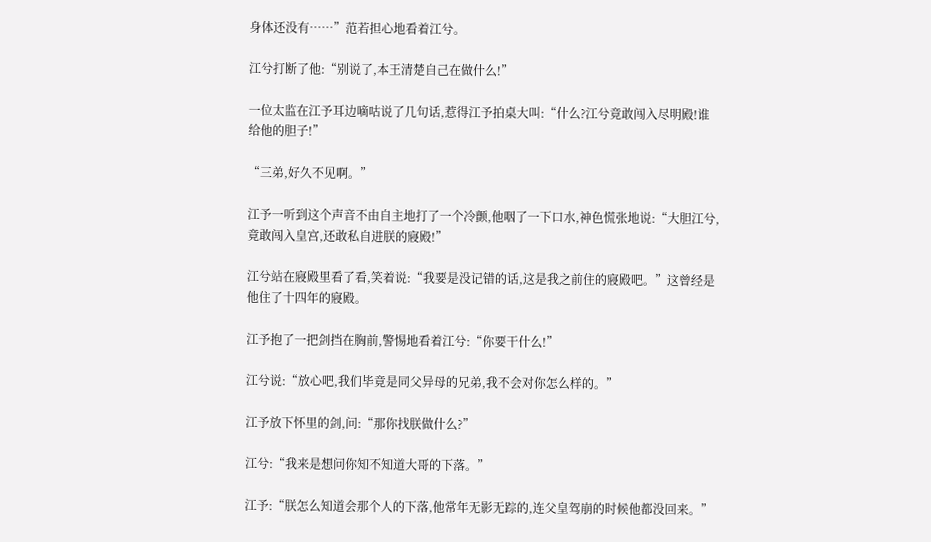身体还没有……”范若担心地看着江兮。

江兮打断了他:“别说了,本王清楚自己在做什么!”

一位太监在江予耳边嘀咕说了几句话,惹得江予拍桌大叫:“什么?江兮竟敢闯入尽明殿!谁给他的胆子!”

“三弟,好久不见啊。”

江予一听到这个声音不由自主地打了一个冷颤,他咽了一下口水,神色慌张地说:“大胆江兮,竟敢闯入皇宫,还敢私自进朕的寢殿!”

江兮站在寢殿里看了看,笑着说:“我要是没记错的话,这是我之前住的寢殿吧。”这曾经是他住了十四年的寢殿。

江予抱了一把剑挡在胸前,警惕地看着江兮:“你要干什么!”

江兮说:“放心吧,我们毕竟是同父异母的兄弟,我不会对你怎么样的。”

江予放下怀里的剑,问:“那你找朕做什么?”

江兮:“我来是想问你知不知道大哥的下落。”

江予:“朕怎么知道会那个人的下落,他常年无影无踪的,连父皇驾崩的时候他都没回来。”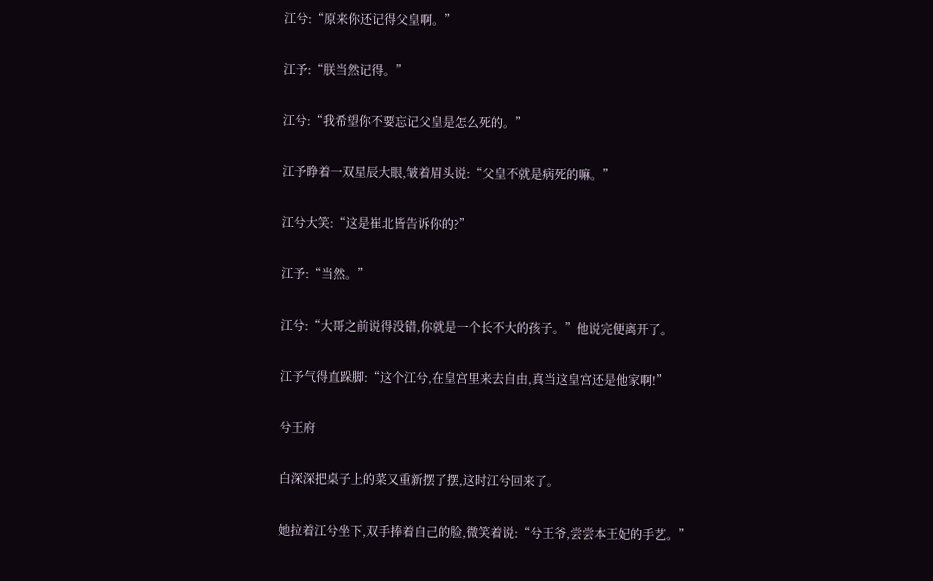江兮:“原来你还记得父皇啊。”

江予:“朕当然记得。”

江兮:“我希望你不要忘记父皇是怎么死的。”

江予睁着一双星辰大眼,皱着眉头说:“父皇不就是病死的嘛。”

江兮大笑:“这是崔北皆告诉你的?”

江予:“当然。”

江兮:“大哥之前说得没错,你就是一个长不大的孩子。”他说完便离开了。

江予气得直跺脚:“这个江兮,在皇宫里来去自由,真当这皇宫还是他家啊!”

兮王府

白深深把桌子上的菜又重新摆了摆,这时江兮回来了。

她拉着江兮坐下,双手捧着自己的脸,微笑着说:“兮王爷,尝尝本王妃的手艺。”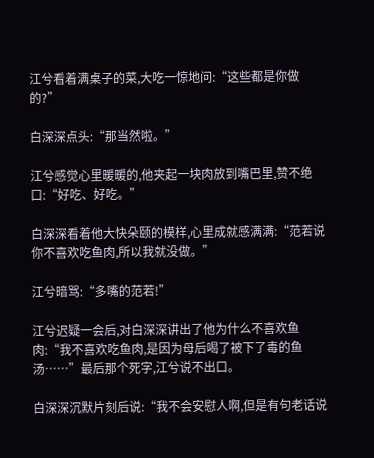江兮看着满桌子的菜,大吃一惊地问:“这些都是你做的?”

白深深点头:“那当然啦。”

江兮感觉心里暖暖的,他夹起一块肉放到嘴巴里,赞不绝口:“好吃、好吃。”

白深深看着他大快朵颐的模样,心里成就感满满:“范若说你不喜欢吃鱼肉,所以我就没做。”

江兮暗骂:“多嘴的范若!”

江兮迟疑一会后,对白深深讲出了他为什么不喜欢鱼肉:“我不喜欢吃鱼肉,是因为母后喝了被下了毒的鱼汤……”最后那个死字,江兮说不出口。

白深深沉默片刻后说:“我不会安慰人啊,但是有句老话说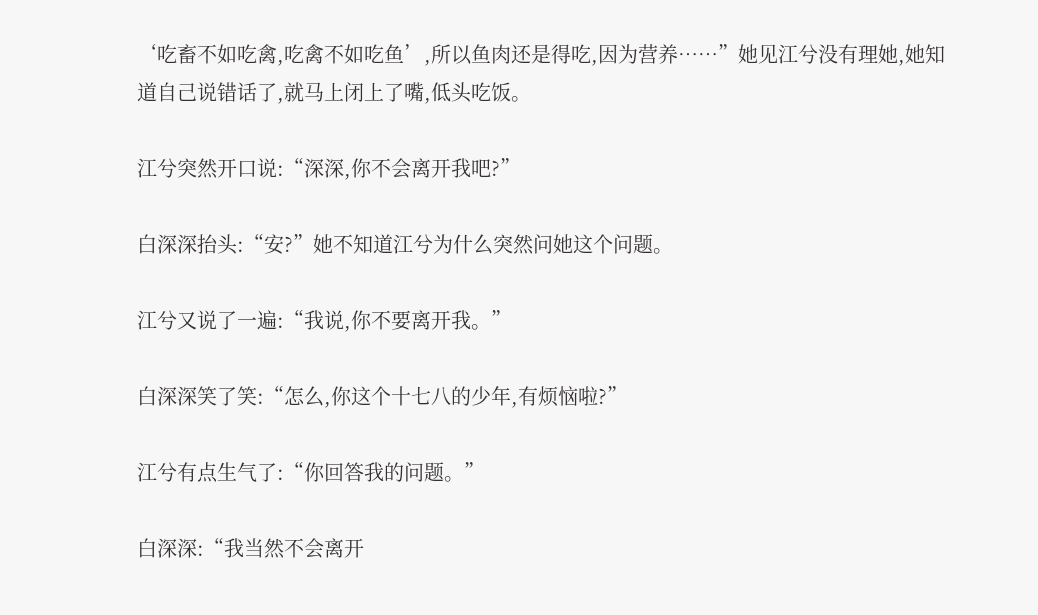‘吃畜不如吃禽,吃禽不如吃鱼’,所以鱼肉还是得吃,因为营养……”她见江兮没有理她,她知道自己说错话了,就马上闭上了嘴,低头吃饭。

江兮突然开口说:“深深,你不会离开我吧?”

白深深抬头:“安?”她不知道江兮为什么突然问她这个问题。

江兮又说了一遍:“我说,你不要离开我。”

白深深笑了笑:“怎么,你这个十七八的少年,有烦恼啦?”

江兮有点生气了:“你回答我的问题。”

白深深:“我当然不会离开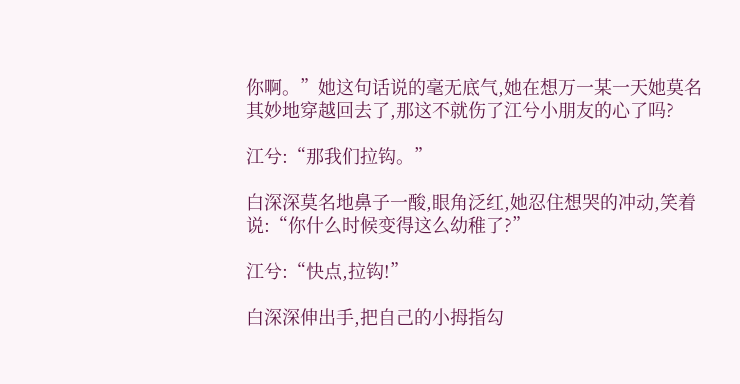你啊。”她这句话说的毫无底气,她在想万一某一天她莫名其妙地穿越回去了,那这不就伤了江兮小朋友的心了吗?

江兮:“那我们拉钩。”

白深深莫名地鼻子一酸,眼角泛红,她忍住想哭的冲动,笑着说:“你什么时候变得这么幼稚了?”

江兮:“快点,拉钩!”

白深深伸出手,把自己的小拇指勾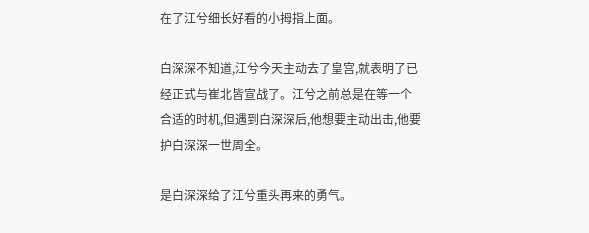在了江兮细长好看的小拇指上面。

白深深不知道,江兮今天主动去了皇宫,就表明了已经正式与崔北皆宣战了。江兮之前总是在等一个合适的时机,但遇到白深深后,他想要主动出击,他要护白深深一世周全。

是白深深给了江兮重头再来的勇气。